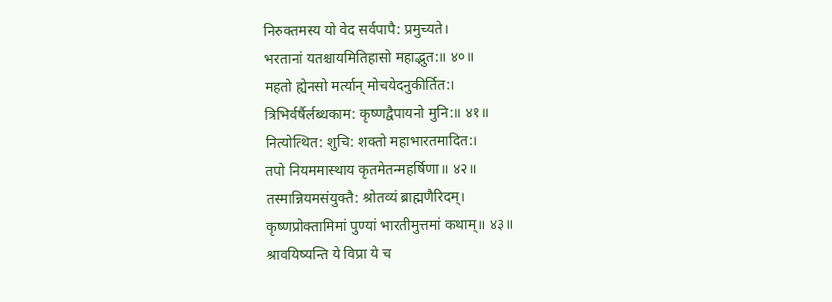निरुक्तमस्य यो वेद सर्वपापै: प्रमुच्यते।
भरतानां यतश्चायमितिहासो महाद्भुत:॥ ४०॥
महतो ह्येनसो मर्त्यान् मोचयेदनुकीर्तित:।
त्रिभिर्वर्षैर्लब्धकाम: कृष्णद्वैपायनो मुनि:॥ ४१॥
नित्योत्थित: शुचि: शक्तो महाभारतमादित:।
तपो नियममास्थाय कृतमेतन्महर्षिणा॥ ४२॥
तस्मान्नियमसंयुक्तै: श्रोतव्यं ब्राह्मणैरिदम्।
कृष्णप्रोक्तामिमां पुण्यां भारतीमुत्तमां कथाम्॥ ४३॥
श्रावयिष्यन्ति ये विप्रा ये च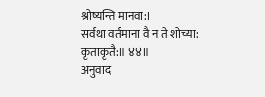श्रोष्यन्ति मानवा:।
सर्वथा वर्तमाना वै न ते शोच्या: कृताकृतै:॥ ४४॥
अनुवाद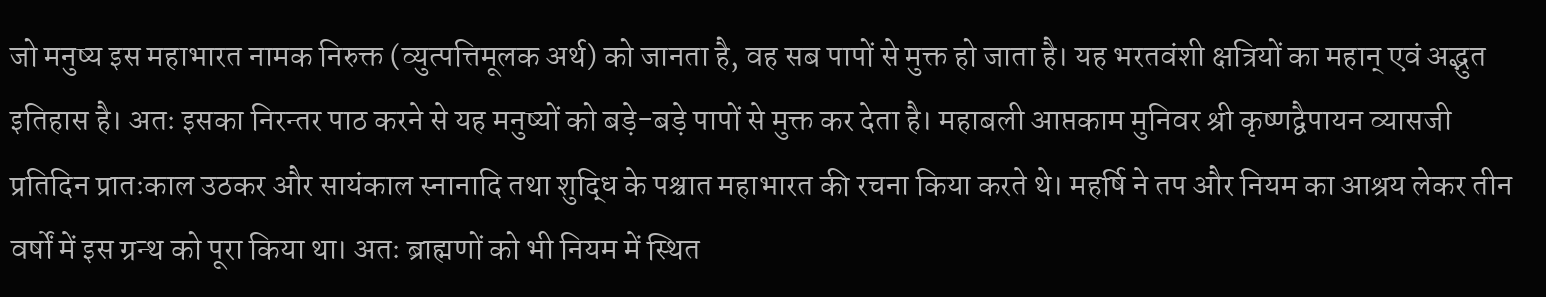जो मनुष्य इस महाभारत नामक निरुक्त (व्युत्पत्तिमूलक अर्थ) को जानता है, वह सब पापों से मुक्त हो जाता है। यह भरतवंशी क्षत्रियों का महान् एवं अद्भुत इतिहास है। अतः इसका निरन्तर पाठ करने से यह मनुष्यों को बड़े-बड़े पापों से मुक्त कर देता है। महाबली आप्तकाम मुनिवर श्री कृष्णद्वैपायन व्यासजी प्रतिदिन प्रातःकाल उठकर और सायंकाल स्नानादि तथा शुद्धि के पश्चात महाभारत की रचना किया करते थे। महर्षि ने तप और नियम का आश्रय लेकर तीन वर्षों में इस ग्रन्थ को पूरा किया था। अतः ब्राह्मणों को भी नियम में स्थित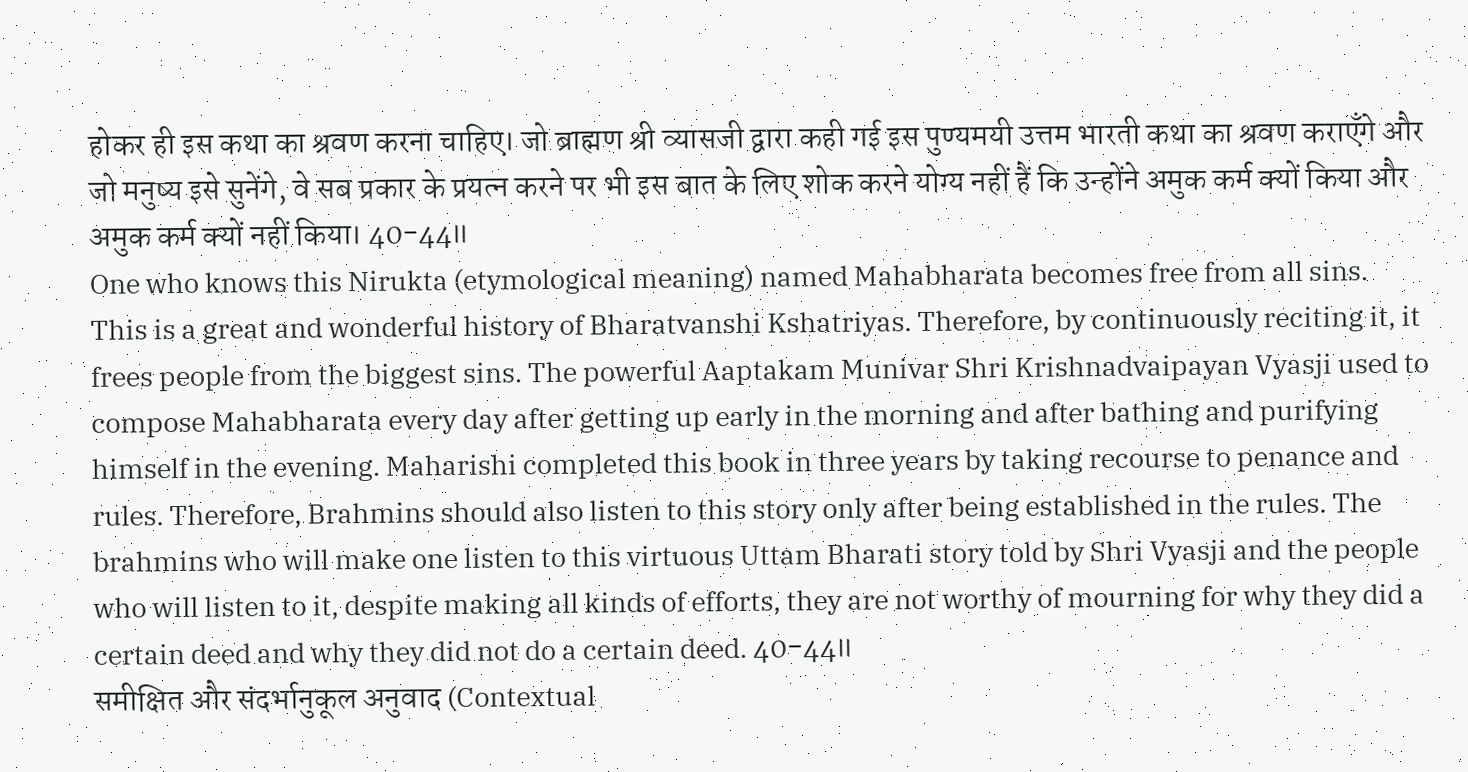होकर ही इस कथा का श्रवण करना चाहिए। जो ब्राह्मण श्री व्यासजी द्वारा कही गई इस पुण्यमयी उत्तम भारती कथा का श्रवण कराएँगे और जो मनुष्य इसे सुनेंगे, वे सब प्रकार के प्रयत्न करने पर भी इस बात के लिए शोक करने योग्य नहीं हैं कि उन्होंने अमुक कर्म क्यों किया और अमुक कर्म क्यों नहीं किया। 40-44॥
One who knows this Nirukta (etymological meaning) named Mahabharata becomes free from all sins. This is a great and wonderful history of Bharatvanshi Kshatriyas. Therefore, by continuously reciting it, it frees people from the biggest sins. The powerful Aaptakam Munivar Shri Krishnadvaipayan Vyasji used to compose Mahabharata every day after getting up early in the morning and after bathing and purifying himself in the evening. Maharishi completed this book in three years by taking recourse to penance and rules. Therefore, Brahmins should also listen to this story only after being established in the rules. The brahmins who will make one listen to this virtuous Uttam Bharati story told by Shri Vyasji and the people who will listen to it, despite making all kinds of efforts, they are not worthy of mourning for why they did a certain deed and why they did not do a certain deed. 40-44॥
समीक्षित और संदर्भानुकूल अनुवाद (Contextual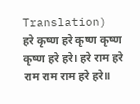Translation)
हरे कृष्ण हरे कृष्ण कृष्ण कृष्ण हरे हरे। हरे राम हरे राम राम राम हरे हरे॥